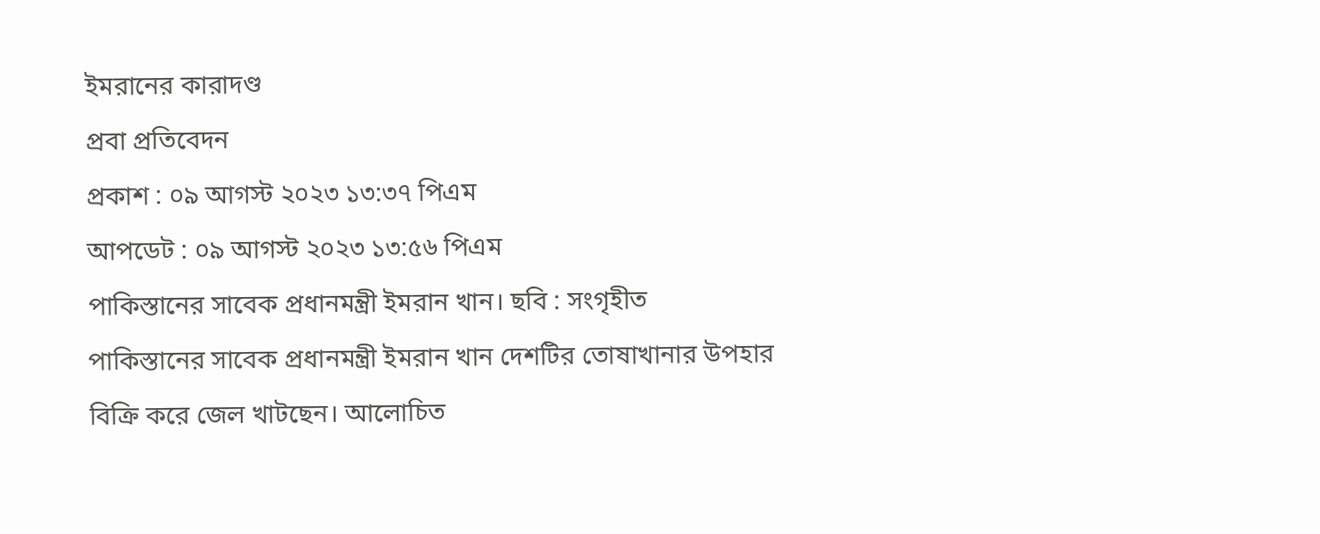ইমরানের কারাদণ্ড
প্রবা প্রতিবেদন
প্রকাশ : ০৯ আগস্ট ২০২৩ ১৩:৩৭ পিএম
আপডেট : ০৯ আগস্ট ২০২৩ ১৩:৫৬ পিএম
পাকিস্তানের সাবেক প্রধানমন্ত্রী ইমরান খান। ছবি : সংগৃহীত
পাকিস্তানের সাবেক প্রধানমন্ত্রী ইমরান খান দেশটির তোষাখানার উপহার বিক্রি করে জেল খাটছেন। আলোচিত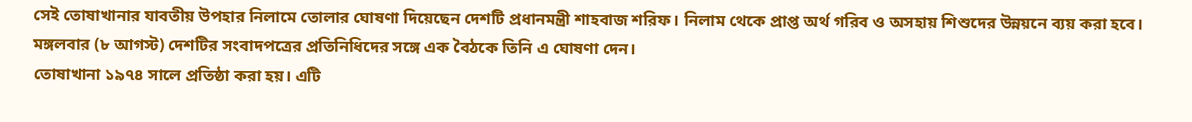সেই তোষাখানার যাবতীয় উপহার নিলামে তোলার ঘোষণা দিয়েছেন দেশটি প্রধানমন্ত্রী শাহবাজ শরিফ। নিলাম থেকে প্রাপ্ত অর্থ গরিব ও অসহায় শিশুদের উন্নয়নে ব্যয় করা হবে। মঙ্গলবার (৮ আগস্ট) দেশটির সংবাদপত্রের প্রতিনিধিদের সঙ্গে এক বৈঠকে তিনি এ ঘোষণা দেন।
তোষাখানা ১৯৭৪ সালে প্রতিষ্ঠা করা হয়। এটি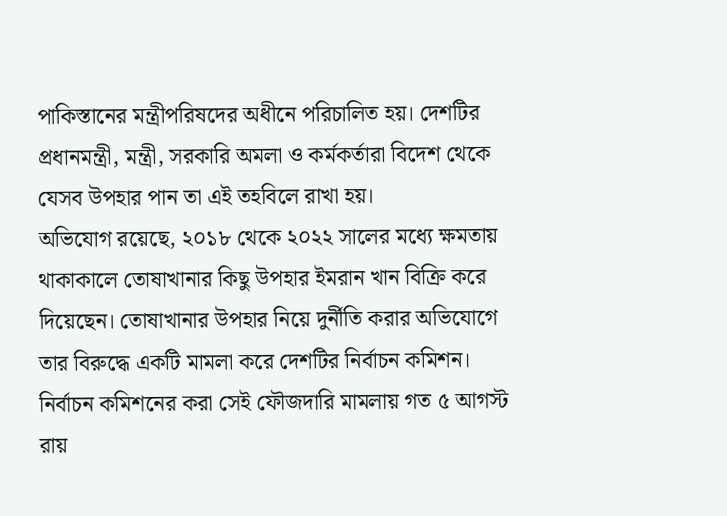পাকিস্তানের মন্ত্রীপরিষদের অধীনে পরিচালিত হয়। দেশটির প্রধানমন্ত্রী, মন্ত্রী, সরকারি অমলা ও কর্মকর্তারা বিদেশ থেকে যেসব উপহার পান তা এই তহবিলে রাখা হয়।
অভিযোগ রয়েছে, ২০১৮ থেকে ২০২২ সালের মধ্যে ক্ষমতায় থাকাকালে তোষাখানার কিছু উপহার ইমরান খান বিক্রি করে দিয়েছেন। তোষাখানার উপহার নিয়ে দুর্নীতি করার অভিযোগে তার বিরুদ্ধে একটি মামলা করে দেশটির নির্বাচন কমিশন।
নির্বাচন কমিশনের করা সেই ফৌজদারি মামলায় গত ৫ আগস্ট রায়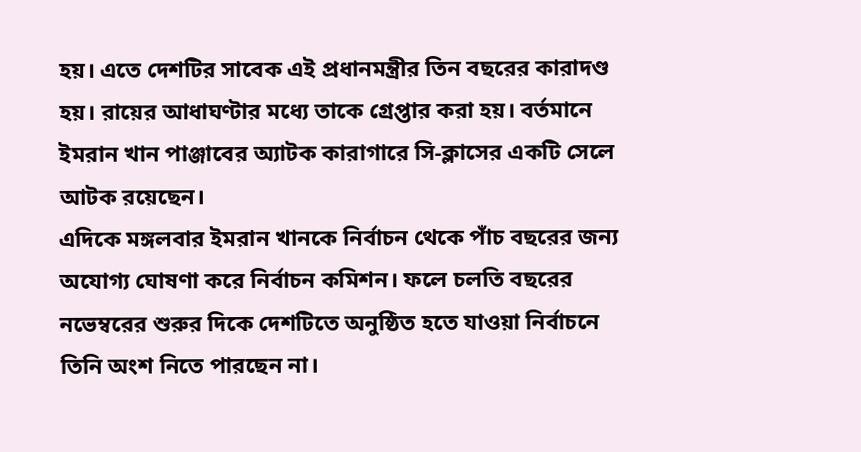হয়। এতে দেশটির সাবেক এই প্রধানমন্ত্রীর তিন বছরের কারাদণ্ড হয়। রায়ের আধাঘণ্টার মধ্যে তাকে গ্রেপ্তার করা হয়। বর্তমানে ইমরান খান পাঞ্জাবের অ্যাটক কারাগারে সি-ক্লাসের একটি সেলে আটক রয়েছেন।
এদিকে মঙ্গলবার ইমরান খানকে নির্বাচন থেকে পাঁচ বছরের জন্য অযোগ্য ঘোষণা করে নির্বাচন কমিশন। ফলে চলতি বছরের নভেম্বরের শুরুর দিকে দেশটিতে অনুষ্ঠিত হতে যাওয়া নির্বাচনে তিনি অংশ নিতে পারছেন না।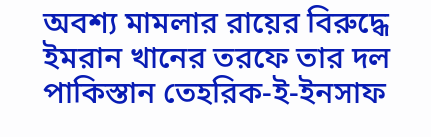অবশ্য মামলার রায়ের বিরুদ্ধে ইমরান খানের তরফে তার দল পাকিস্তান তেহরিক-ই-ইনসাফ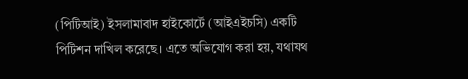(পিটিআই) ইসলামাবাদ হাইকোর্টে (আইএইচসি) একটি পিটিশন দাখিল করেছে। এতে অভিযোগ করা হয়, যথাযথ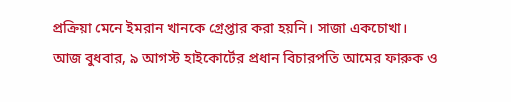প্রক্রিয়া মেনে ইমরান খানকে গ্রেপ্তার করা হয়নি। সাজা একচোখা।
আজ বুধবার, ৯ আগস্ট হাইকোর্টের প্রধান বিচারপতি আমের ফারুক ও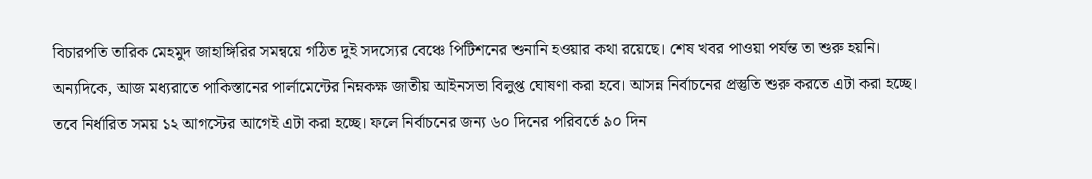বিচারপতি তারিক মেহমুদ জাহাঙ্গিরির সমন্বয়ে গঠিত দুই সদস্যের বেঞ্চে পিটিশনের শুনানি হওয়ার কথা রয়েছে। শেষ খবর পাওয়া পর্যন্ত তা শুরু হয়নি।
অন্যদিকে, আজ মধ্যরাতে পাকিস্তানের পার্লামেন্টের নিম্নকক্ষ জাতীয় আইনসভা বিলুপ্ত ঘোষণা করা হবে। আসন্ন নির্বাচনের প্রস্তুতি শুরু করতে এটা করা হচ্ছে।
তবে নির্ধারিত সময় ১২ আগস্টের আগেই এটা করা হচ্ছে। ফলে নির্বাচনের জন্য ৬০ দিনের পরিবর্তে ৯০ দিন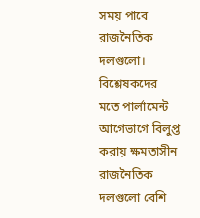সময় পাবে রাজনৈতিক দলগুলো।
বিশ্লেষকদের মতে পার্লামেন্ট আগেভাগে বিলুপ্ত করায় ক্ষমতাসীন রাজনৈতিক দলগুলো বেশি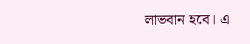লাভবান হবে। এ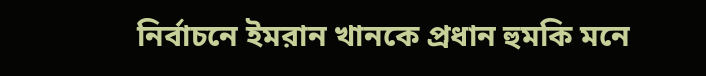নির্বাচনে ইমরান খানকে প্রধান হুমকি মনে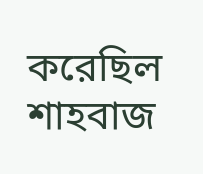করেছিল শাহবাজ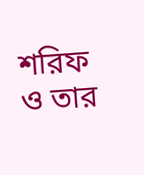শরিফ ও তার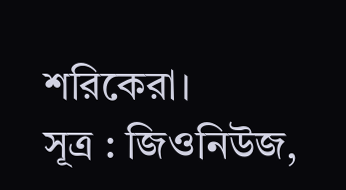শরিকেরা।
সূত্র : জিওনিউজ,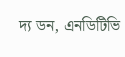দ্য ডন, এনডিটিভি